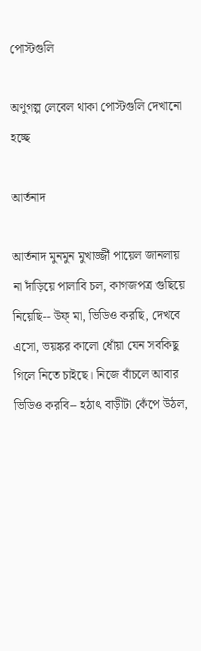পোস্টগুলি

অণুগল্প লেবেল থাকা পোস্টগুলি দেখানো হচ্ছে

আর্তনাদ

আর্তনাদ মুনমুন মুখার্জ্জী পায়েল জানলায় না দাঁড়িয়ে পালাবি চল, কাগজপত্র গুছিয়ে নিয়েছি-- উফ্ মা, ভিডিও করছি, দেখবে এসো, ভয়ঙ্কর কালো ধোঁয়া যেন সবকিছু গিলে নিতে চাইছে। নিজে বাঁচলে আবার ভিডিও করবি-- হঠাৎ বাড়ীটা কেঁপে উঠল,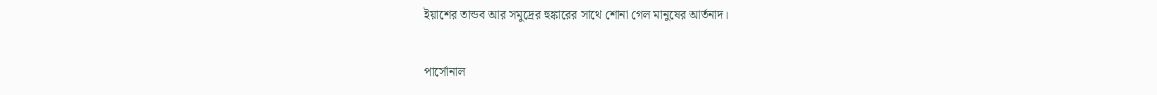ইয়াশের তান্ডব আর সমুদ্রের হুঙ্কারের সাথে শোনা গেল মানুষের আর্তনাদ।

পার্সোনাল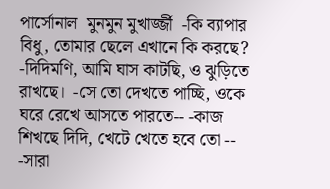পার্সোনাল  মুনমুন মুখার্জ্জী  -কি ব্যাপার বিধু, তোমার ছেলে এখানে কি করছে?  -দিদিমণি, আমি ঘাস কাটছি, ও ঝুড়িতে রাখছে।  -সে তো দেখতে পাচ্ছি, ওকে ঘরে রেখে আসতে পারতে-- -কাজ শিখছে দিদি, খেটে খেতে হবে তো -- -সারা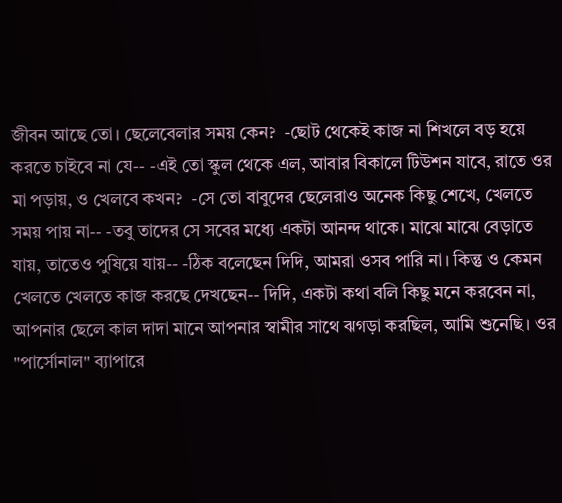জীবন আছে তো। ছেলেবেলার সময় কেন?  -ছোট থেকেই কাজ না শিখলে বড় হয়ে করতে চাইবে না যে-- -এই তো স্কুল থেকে এল, আবার বিকালে টিউশন যাবে, রাতে ওর মা পড়ায়, ও খেলবে কখন?  -সে তো বাবুদের ছেলেরাও অনেক কিছু শেখে, খেলতে সময় পায় না-- -তবু তাদের সে সবের মধ্যে একটা আনন্দ থাকে। মাঝে মাঝে বেড়াতে যায়, তাতেও পুষিয়ে যায়-- -ঠিক বলেছেন দিদি, আমরা ওসব পারি না। কিন্তু ও কেমন খেলতে খেলতে কাজ করছে দেখছেন-- দিদি, একটা কথা বলি কিছু মনে করবেন না, আপনার ছেলে কাল দাদা মানে আপনার স্বামীর সাথে ঝগড়া করছিল, আমি শুনেছি। ওর "পার্সোনাল" ব্যাপারে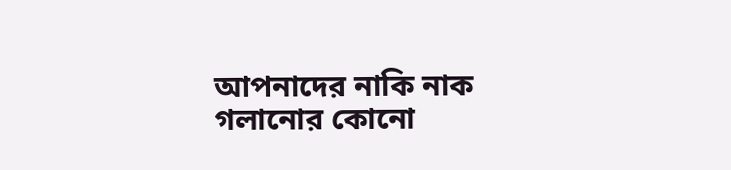আপনাদের নাকি নাক গলানোর কোনো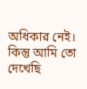অধিকার নেই। কিন্তু আমি তো দেখেছি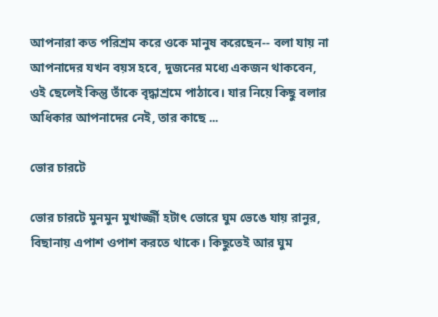আপনারা কত পরিশ্রম করে ওকে মানুষ করেছেন-- বলা যায় না আপনাদের যখন বয়স হবে, দুজনের মধ্যে একজন থাকবেন, ওই ছেলেই কিন্তু তাঁকে বৃদ্ধাশ্রমে পাঠাবে। যার নিয়ে কিছু বলার অধিকার আপনাদের নেই, তার কাছে ...

ভোর চারটে

ভোর চারটে মুনমুন মুখার্জ্জী হটাৎ ভোরে ঘুম ভেঙে যায় রানুর, বিছানায় এপাশ ওপাশ করতে থাকে। কিছুতেই আর ঘুম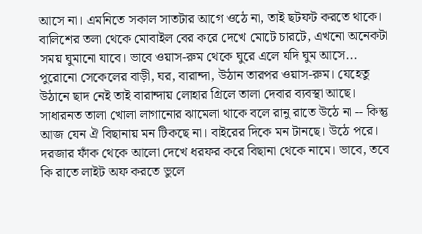আসে না। এমনিতে সকাল সাতটার আগে ওঠে না, তাই ছটফট করতে থাকে। বালিশের তলা থেকে মোবাইল বের করে দেখে মোটে চারটে, এখনো অনেকটা সময় ঘুমানো যাবে। ভাবে ওয়াস-রুম থেকে ঘুরে এলে যদি ঘুম আসে... পুরোনো সেকেলের বাড়ী, ঘর, বারান্দা, উঠান তারপর ওয়াস-রুম। যেহেতু উঠানে ছাদ নেই তাই বারান্দায় লোহার গ্রিলে তালা দেবার ব্যবস্থা আছে। সাধারনত তালা খোলা লাগানোর ঝামেলা থাকে বলে রানু রাতে উঠে না -- কিন্তু আজ যেন ঐ বিছানায় মন টিকছে না। বাইরের দিকে মন টানছে। উঠে পরে। দরজার ফাঁক থেকে আলো দেখে ধরফর করে বিছানা থেকে নামে। ভাবে, তবে কি রাতে লাইট অফ করতে ভুলে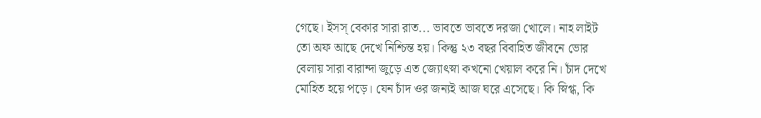গেছে। ইসস্ বেকার সারা রাত... ভাবতে ভাবতে দরজা খোলে। নাহ লাইট তো অফ আছে দেখে নিশ্চিন্ত হয়। কিন্তু ২৩ বছর বিবাহিত জীবনে ভোর বেলায় সারা বারান্দা জুড়ে এত জ্যোৎস্না কখনো খেয়াল করে নি। চাঁদ দেখে মোহিত হয়ে পড়ে। যেন চাঁদ ওর জন্যই আজ ঘরে এসেছে। কি স্নিগ্ধ, কি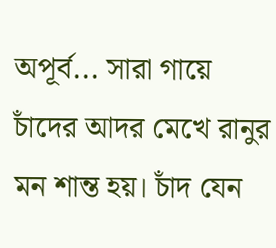অপূর্ব... সারা গায়ে চাঁদের আদর মেখে রানুর মন শান্ত হয়। চাঁদ যেন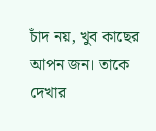চাঁদ নয়, খুব কাছের আপন জন। তাকে দেখার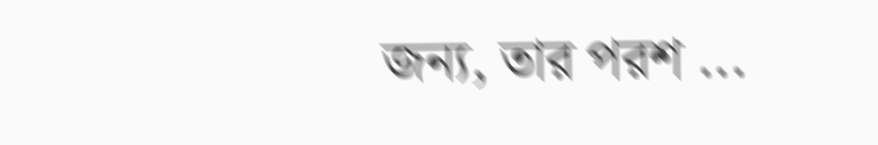জন্য, তার পরশ ...